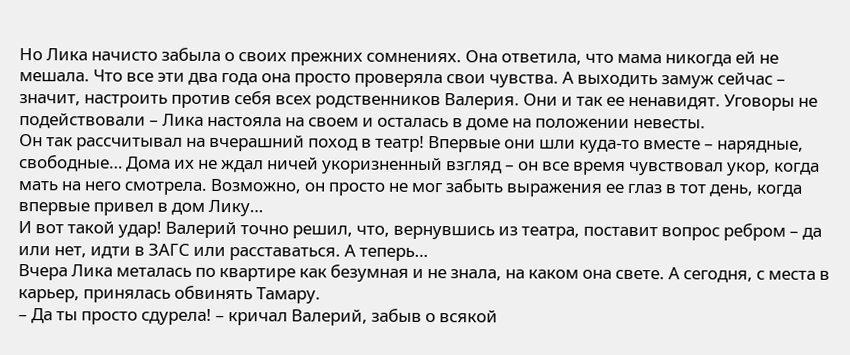Но Лика начисто забыла о своих прежних сомнениях. Она ответила, что мама никогда ей не мешала. Что все эти два года она просто проверяла свои чувства. А выходить замуж сейчас – значит, настроить против себя всех родственников Валерия. Они и так ее ненавидят. Уговоры не подействовали – Лика настояла на своем и осталась в доме на положении невесты.
Он так рассчитывал на вчерашний поход в театр! Впервые они шли куда-то вместе – нарядные, свободные… Дома их не ждал ничей укоризненный взгляд – он все время чувствовал укор, когда мать на него смотрела. Возможно, он просто не мог забыть выражения ее глаз в тот день, когда впервые привел в дом Лику…
И вот такой удар! Валерий точно решил, что, вернувшись из театра, поставит вопрос ребром – да или нет, идти в ЗАГС или расставаться. А теперь…
Вчера Лика металась по квартире как безумная и не знала, на каком она свете. А сегодня, с места в карьер, принялась обвинять Тамару.
– Да ты просто сдурела! – кричал Валерий, забыв о всякой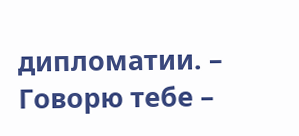дипломатии. – Говорю тебе –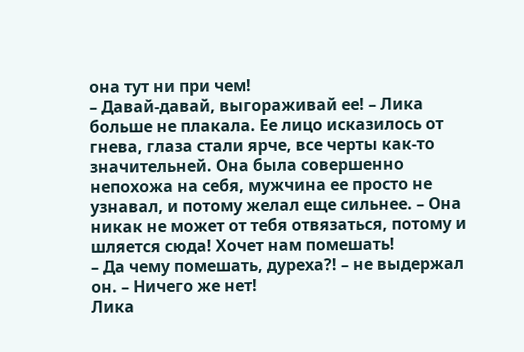она тут ни при чем!
– Давай-давай, выгораживай ее! – Лика больше не плакала. Ее лицо исказилось от гнева, глаза стали ярче, все черты как-то значительней. Она была совершенно непохожа на себя, мужчина ее просто не узнавал, и потому желал еще сильнее. – Она никак не может от тебя отвязаться, потому и шляется сюда! Хочет нам помешать!
– Да чему помешать, дуреха?! – не выдержал он. – Ничего же нет!
Лика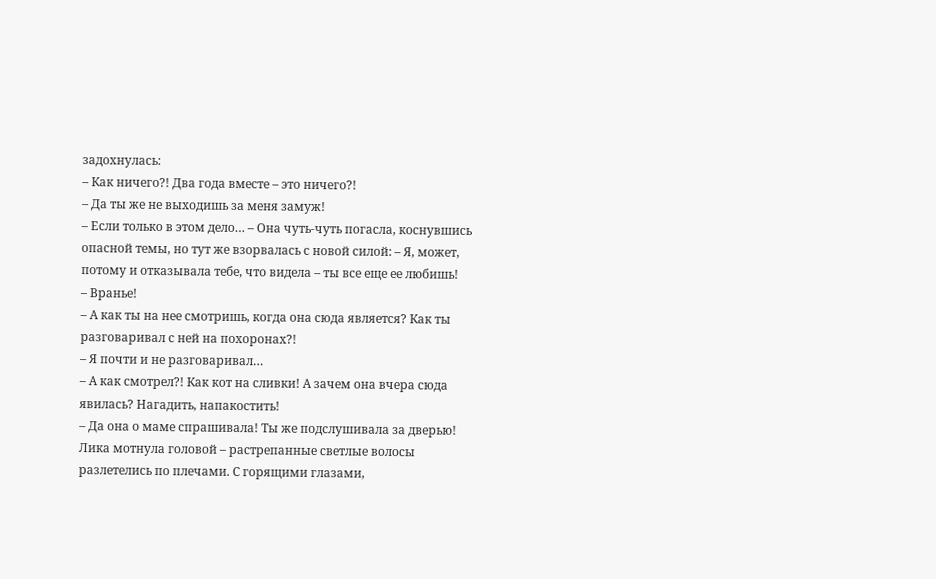задохнулась:
– Как ничего?! Два года вместе – это ничего?!
– Да ты же не выходишь за меня замуж!
– Если только в этом дело… – Она чуть-чуть погасла, коснувшись опасной темы, но тут же взорвалась с новой силой: – Я, может, потому и отказывала тебе, что видела – ты все еще ее любишь!
– Вранье!
– А как ты на нее смотришь, когда она сюда является? Как ты разговаривал с ней на похоронах?!
– Я почти и не разговаривал…
– А как смотрел?! Как кот на сливки! А зачем она вчера сюда явилась? Нагадить, напакостить!
– Да она о маме спрашивала! Ты же подслушивала за дверью!
Лика мотнула головой – растрепанные светлые волосы разлетелись по плечами. С горящими глазами,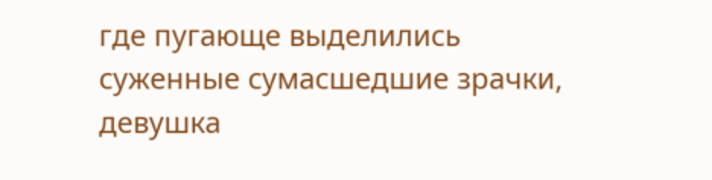где пугающе выделились суженные сумасшедшие зрачки, девушка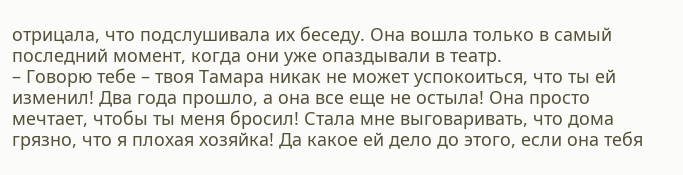отрицала, что подслушивала их беседу. Она вошла только в самый последний момент, когда они уже опаздывали в театр.
– Говорю тебе – твоя Тамара никак не может успокоиться, что ты ей изменил! Два года прошло, а она все еще не остыла! Она просто мечтает, чтобы ты меня бросил! Стала мне выговаривать, что дома грязно, что я плохая хозяйка! Да какое ей дело до этого, если она тебя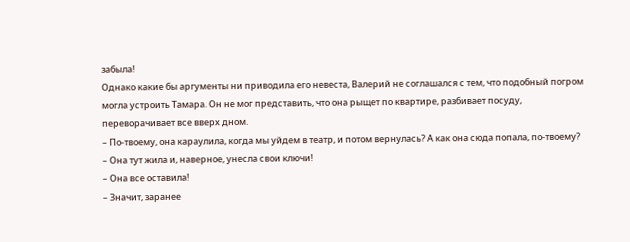забыла!
Однако какие бы аргументы ни приводила его невеста, Валерий не соглашался с тем, что подобный погром могла устроить Тамара. Он не мог представить, что она рыщет по квартире, разбивает посуду, переворачивает все вверх дном.
– По-твоему, она караулила, когда мы уйдем в театр, и потом вернулась? А как она сюда попала, по-твоему?
– Она тут жила и, наверное, унесла свои ключи!
– Она все оставила!
– Значит, заранее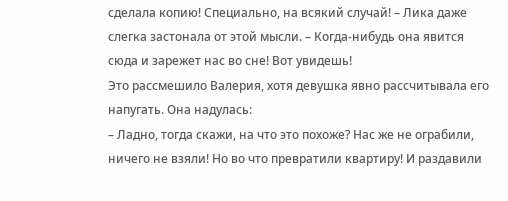сделала копию! Специально, на всякий случай! – Лика даже слегка застонала от этой мысли. – Когда-нибудь она явится сюда и зарежет нас во сне! Вот увидешь!
Это рассмешило Валерия, хотя девушка явно рассчитывала его напугать. Она надулась:
– Ладно, тогда скажи, на что это похоже? Нас же не ограбили, ничего не взяли! Но во что превратили квартиру! И раздавили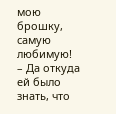мою брошку, самую любимую!
– Да откуда ей было знать, что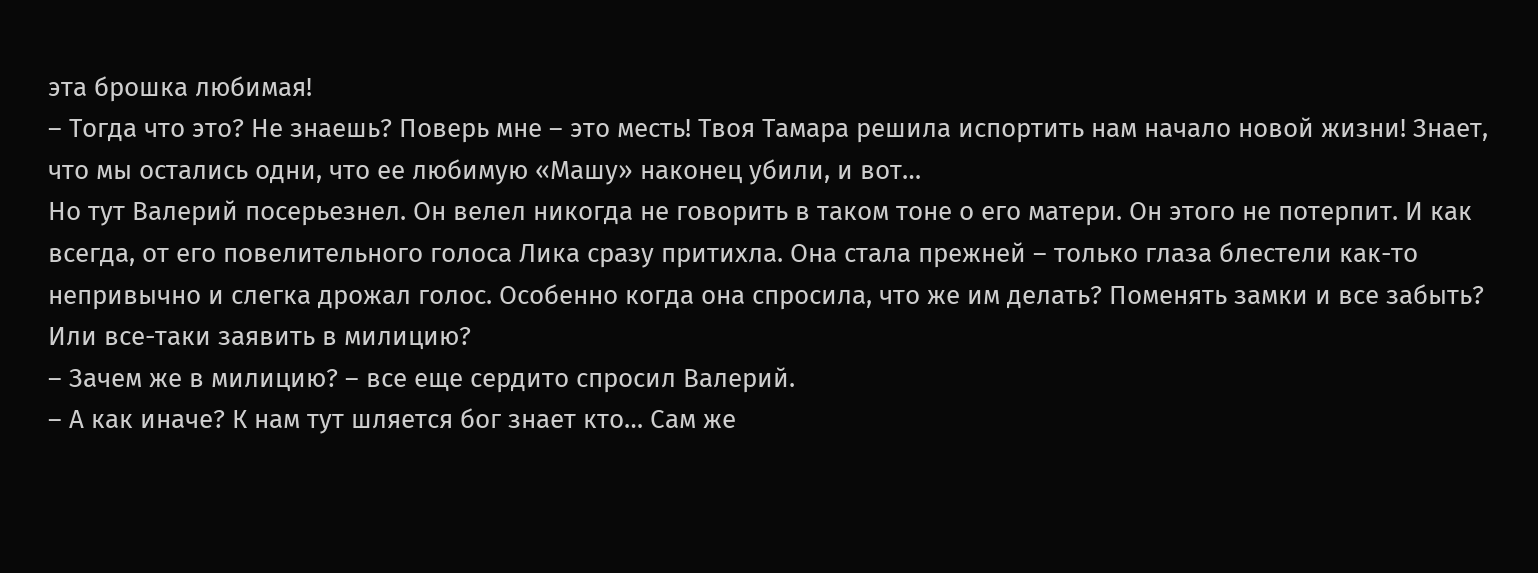эта брошка любимая!
– Тогда что это? Не знаешь? Поверь мне – это месть! Твоя Тамара решила испортить нам начало новой жизни! Знает, что мы остались одни, что ее любимую «Машу» наконец убили, и вот…
Но тут Валерий посерьезнел. Он велел никогда не говорить в таком тоне о его матери. Он этого не потерпит. И как всегда, от его повелительного голоса Лика сразу притихла. Она стала прежней – только глаза блестели как-то непривычно и слегка дрожал голос. Особенно когда она спросила, что же им делать? Поменять замки и все забыть? Или все-таки заявить в милицию?
– Зачем же в милицию? – все еще сердито спросил Валерий.
– А как иначе? К нам тут шляется бог знает кто… Сам же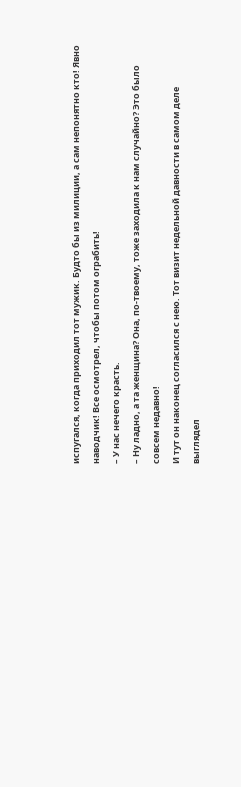испугался, когда приходил тот мужик. Будто бы из милиции, а сам непонятно кто! Явно наводчик! Все осмотрел, чтобы потом ограбить!
– У нас нечего красть.
– Ну ладно, а та женщина? Она, по-твоему, тоже заходила к нам случайно? Это было совсем недавно!
И тут он наконец согласился с нею. Тот визит недельной давности в самом деле выглядел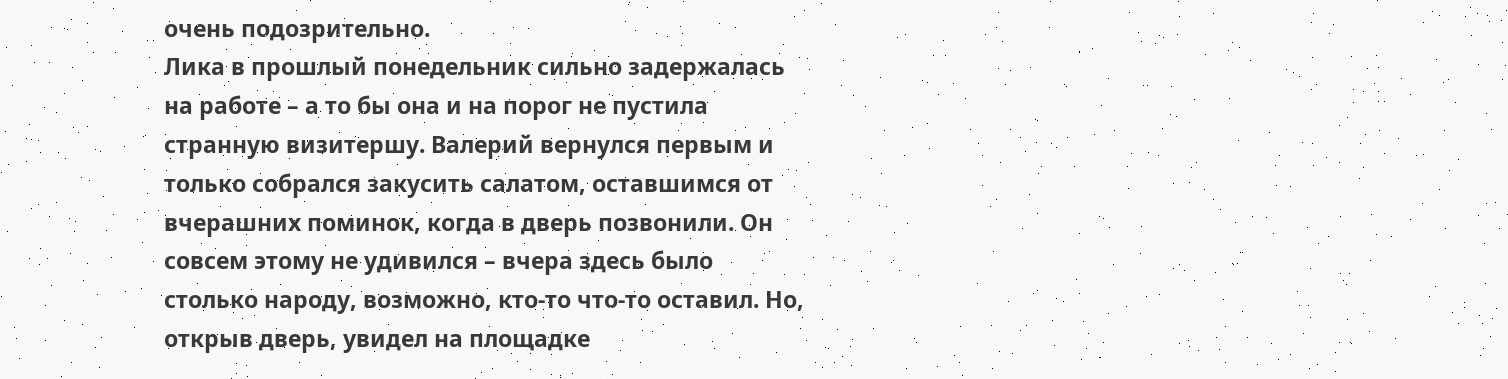очень подозрительно.
Лика в прошлый понедельник сильно задержалась на работе – а то бы она и на порог не пустила странную визитершу. Валерий вернулся первым и только собрался закусить салатом, оставшимся от вчерашних поминок, когда в дверь позвонили. Он совсем этому не удивился – вчера здесь было столько народу, возможно, кто-то что-то оставил. Но, открыв дверь, увидел на площадке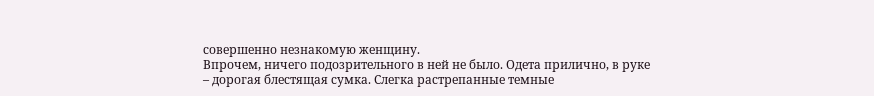совершенно незнакомую женщину.
Впрочем, ничего подозрительного в ней не было. Одета прилично, в руке – дорогая блестящая сумка. Слегка растрепанные темные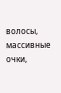волосы, массивные очки,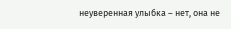неуверенная улыбка – нет, она не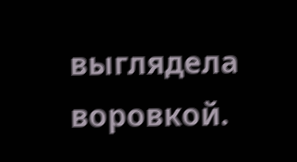выглядела воровкой.